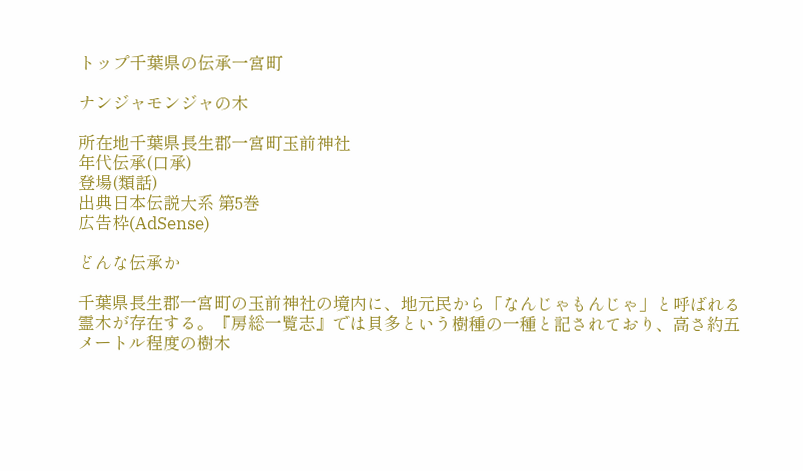トップ千葉県の伝承一宮町

ナンジャモンジャの木

所在地千葉県長生郡一宮町玉前神社
年代伝承(口承)
登場(類話)
出典日本伝説大系 第5巻
広告枠(AdSense)

どんな伝承か

千葉県長生郡一宮町の玉前神社の境内に、地元民から「なんじゃもんじゃ」と呼ばれる霊木が存在する。『房総一覧志』では貝多という樹種の一種と記されており、高さ約五メートル程度の樹木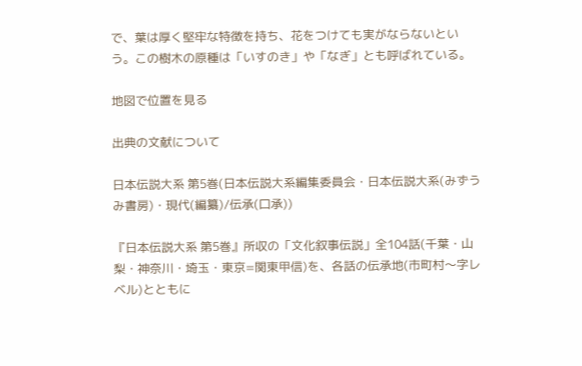で、葉は厚く堅牢な特徴を持ち、花をつけても実がならないという。この樹木の原種は「いすのき」や「なぎ」とも呼ばれている。

地図で位置を見る

出典の文献について

日本伝説大系 第5巻(日本伝説大系編集委員会・日本伝説大系(みずうみ書房)・現代(編纂)/伝承(口承))

『日本伝説大系 第5巻』所収の「文化叙事伝説」全104話(千葉・山梨・神奈川・埼玉・東京=関東甲信)を、各話の伝承地(市町村〜字レベル)とともに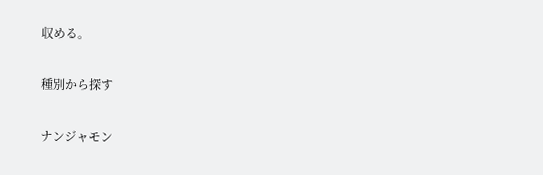収める。

種別から探す

ナンジャモン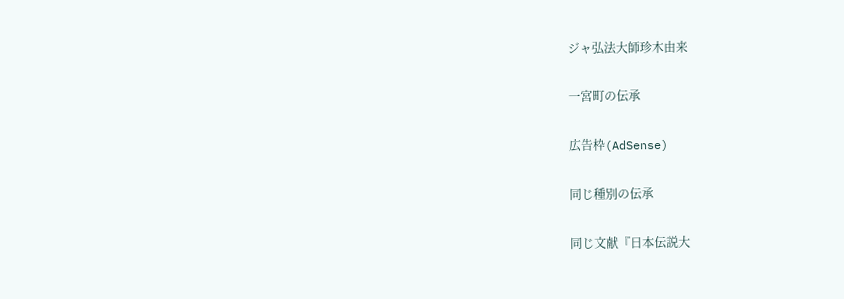ジャ弘法大師珍木由来

一宮町の伝承

広告枠(AdSense)

同じ種別の伝承

同じ文献『日本伝説大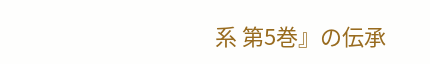系 第5巻』の伝承